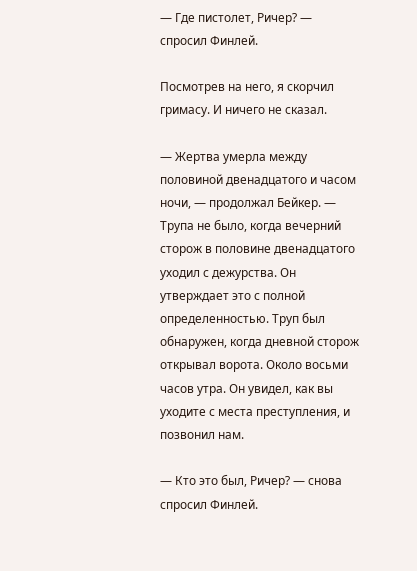— Где пистолет, Ричер? — спросил Финлей.

Посмотрев на него, я скорчил гримасу. И ничего не сказал.

— Жертва умерла между половиной двенадцатого и часом ночи, — продолжал Бейкер. — Трупа не было, когда вечерний сторож в половине двенадцатого уходил с дежурства. Он утверждает это с полной определенностью. Труп был обнаружен, когда дневной сторож открывал ворота. Около восьми часов утра. Он увидел, как вы уходите с места преступления, и позвонил нам.

— Кто это был, Ричер? — снова спросил Финлей.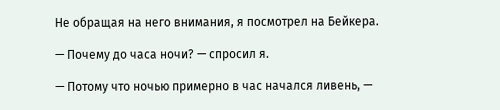Не обращая на него внимания, я посмотрел на Бейкера.

— Почему до часа ночи? — спросил я.

— Потому что ночью примерно в час начался ливень, —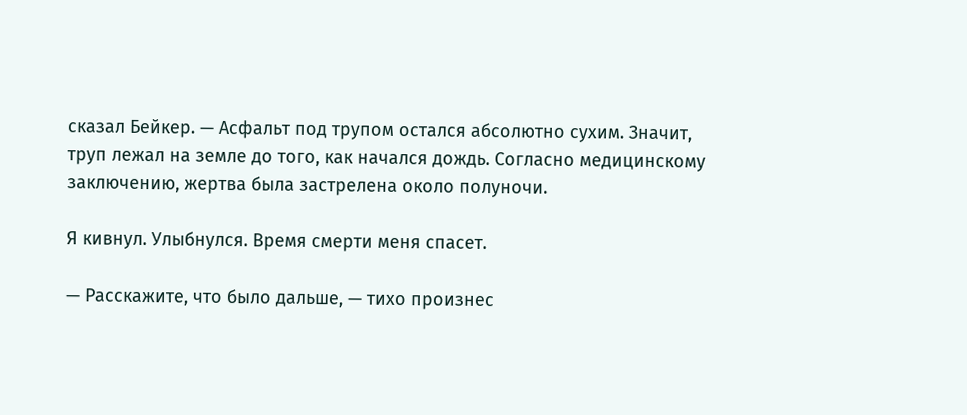сказал Бейкер. — Асфальт под трупом остался абсолютно сухим. Значит, труп лежал на земле до того, как начался дождь. Согласно медицинскому заключению, жертва была застрелена около полуночи.

Я кивнул. Улыбнулся. Время смерти меня спасет.

— Расскажите, что было дальше, — тихо произнес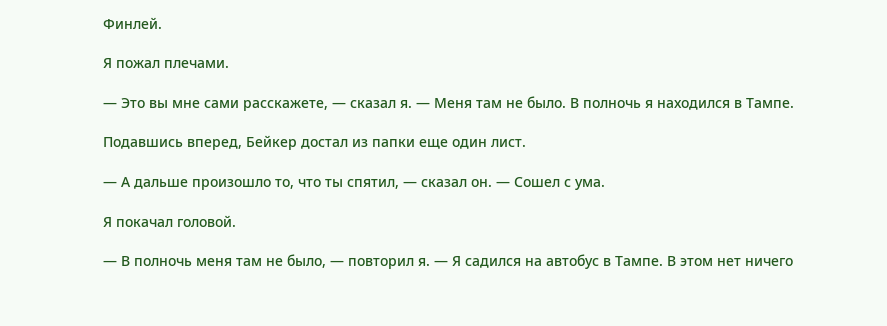Финлей.

Я пожал плечами.

— Это вы мне сами расскажете, — сказал я. — Меня там не было. В полночь я находился в Тампе.

Подавшись вперед, Бейкер достал из папки еще один лист.

— А дальше произошло то, что ты спятил, — сказал он. — Сошел с ума.

Я покачал головой.

— В полночь меня там не было, — повторил я. — Я садился на автобус в Тампе. В этом нет ничего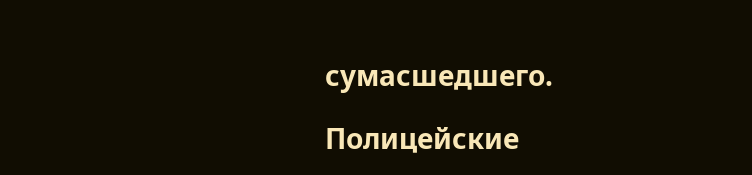сумасшедшего.

Полицейские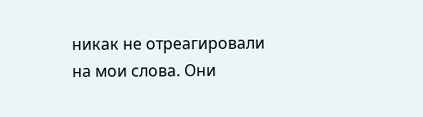никак не отреагировали на мои слова. Они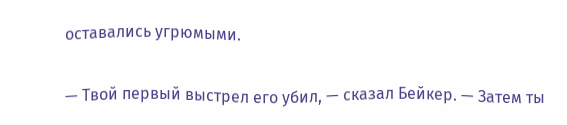оставались угрюмыми.

— Твой первый выстрел его убил, — сказал Бейкер. — Затем ты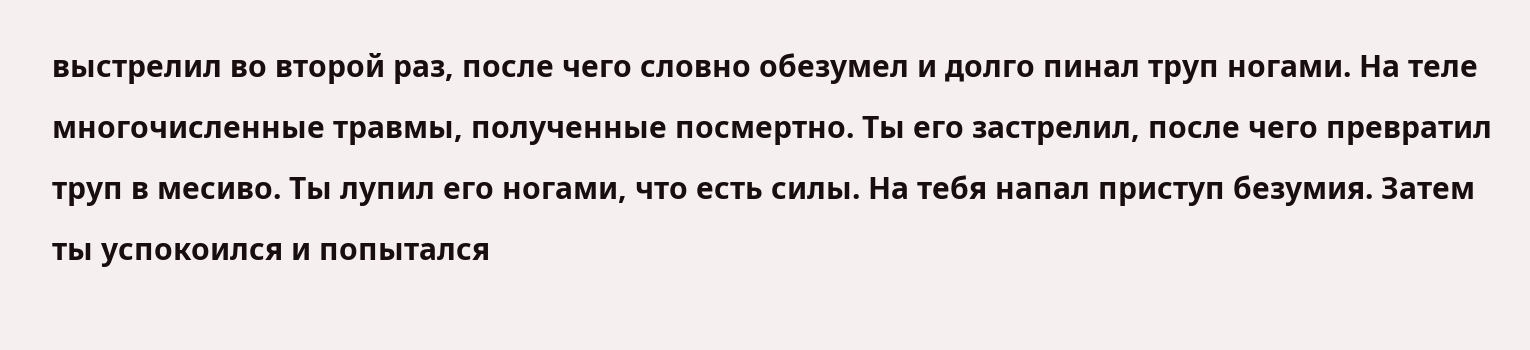выстрелил во второй раз, после чего словно обезумел и долго пинал труп ногами. На теле многочисленные травмы, полученные посмертно. Ты его застрелил, после чего превратил труп в месиво. Ты лупил его ногами, что есть силы. На тебя напал приступ безумия. Затем ты успокоился и попытался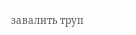завалить труп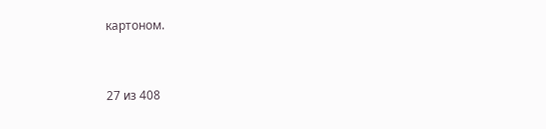картоном.



27 из 408